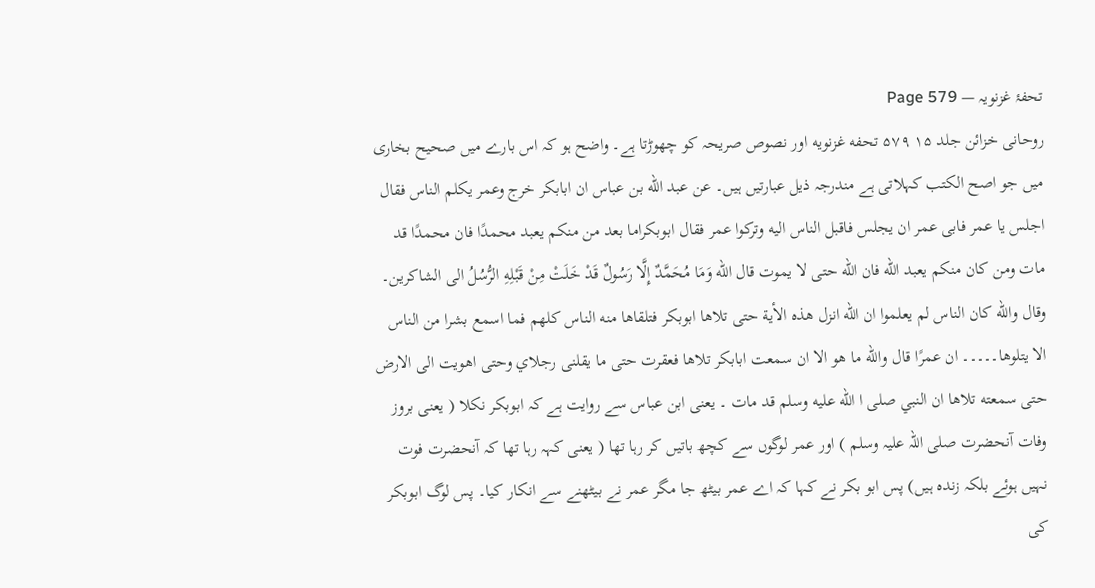تحفۂ غزنویہ — Page 579
روحانی خزائن جلد ۱۵ ۵۷۹ تحفه غزنویه اور نصوص صریحہ کو چھوڑتا ہے۔ واضح ہو کہ اس بارے میں صحیح بخاری میں جو اصح الکتب کہلاتی ہے مندرجہ ذیل عبارتیں ہیں۔ عن عبد الله بن عباس ان ابابكر خرج وعمر يكلم الناس فقال اجلس یا عمر فابى عمر ان يجلس فاقبل الناس اليه وتركوا عمر فقال ابوبكراما بعد من منكم يعبد محمدًا فان محمدًا قد مات ومن كان منكم يعبد الله فان الله حتى لا يموت قال الله وَمَا مُحَمَّدٌ إِلَّا رَسُولٌ قَدْ خَلَتْ مِنْ قَبْلِهِ الرُّسُلُ الى الشاكرين۔ وقال والله كان الناس لم يعلموا ان الله انزل هذه الأية حتى تلاها ابوبكر فتلقاها منه الناس كلهم فما اسمع بشرا من الناس الا يتلوها۔۔۔۔۔ ان عمرًا قال والله ما هو الا ان سمعت ابابكر تلاها فعقرت حتى ما يقلنى رجلاي وحتى اهويت الى الارض حتى سمعته تلاها ان النبي صلى ا الله عليه وسلم قد مات ۔ یعنی ابن عباس سے روایت ہے کہ ابوبکر نکلا ( یعنی بروز وفات آنحضرت صلی اللہ علیہ وسلم ) اور عمر لوگوں سے کچھ باتیں کر رہا تھا ( یعنی کہہ رہا تھا کہ آنحضرت فوت نہیں ہوئے بلکہ زندہ ہیں) پس ابو بکر نے کہا کہ اے عمر بیٹھ جا مگر عمر نے بیٹھنے سے انکار کیا۔ پس لوگ ابوبکر کی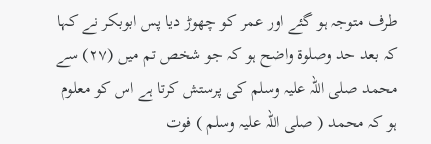طرف متوجہ ہو گئے اور عمر کو چھوڑ دیا پس ابوبکر نے کہا کہ بعد حد وصلوۃ واضح ہو کہ جو شخص تم میں (۲۷) سے محمد صلی اللہ علیہ وسلم کی پرستش کرتا ہے اس کو معلوم ہو کہ محمد ( صلی اللہ علیہ وسلم ) فوت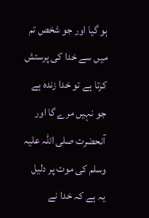ہو گیا اور جو شخص تم میں سے خدا کی پرستش کرتا ہے تو خدا زندہ ہے جو نہیں مرے گا اور آنحضرت صلی اللہ علیہ وسلم کی موت پر دلیل یہ ہے کہ خدا نے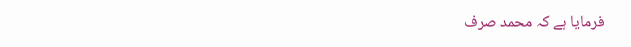فرمایا ہے کہ محمد صرف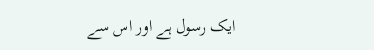ایک رسول ہے اور اس سے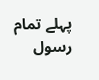پہلے تمام رسول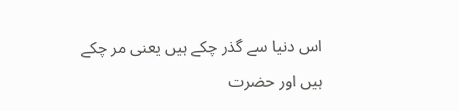اس دنیا سے گذر چکے ہیں یعنی مر چکے ہیں اور حضرت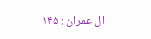ال عمران : ۱۴۵